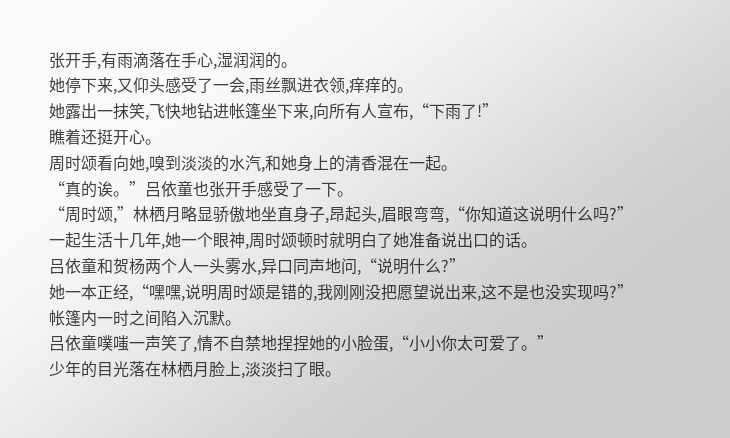张开手,有雨滴落在手心,湿润润的。
她停下来,又仰头感受了一会,雨丝飘进衣领,痒痒的。
她露出一抹笑,飞快地钻进帐篷坐下来,向所有人宣布,“下雨了!”
瞧着还挺开心。
周时颂看向她,嗅到淡淡的水汽,和她身上的清香混在一起。
“真的诶。”吕依童也张开手感受了一下。
“周时颂,”林栖月略显骄傲地坐直身子,昂起头,眉眼弯弯,“你知道这说明什么吗?”
一起生活十几年,她一个眼神,周时颂顿时就明白了她准备说出口的话。
吕依童和贺杨两个人一头雾水,异口同声地问,“说明什么?”
她一本正经,“嘿嘿,说明周时颂是错的,我刚刚没把愿望说出来,这不是也没实现吗?”
帐篷内一时之间陷入沉默。
吕依童噗嗤一声笑了,情不自禁地捏捏她的小脸蛋,“小小你太可爱了。”
少年的目光落在林栖月脸上,淡淡扫了眼。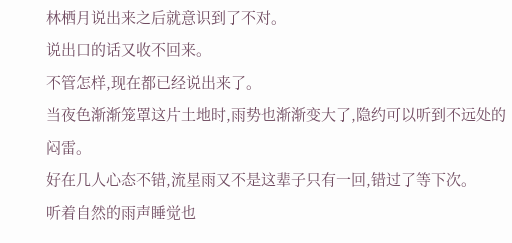林栖月说出来之后就意识到了不对。
说出口的话又收不回来。
不管怎样,现在都已经说出来了。
当夜色渐渐笼罩这片土地时,雨势也渐渐变大了,隐约可以听到不远处的闷雷。
好在几人心态不错,流星雨又不是这辈子只有一回,错过了等下次。
听着自然的雨声睡觉也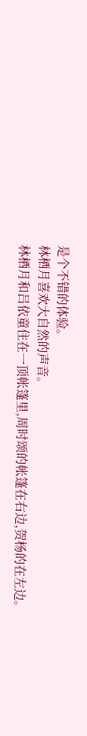是个不错的体验。
林栖月喜欢大自然的声音。
林栖月和吕依童住在一顶帐篷里,周时颂的帐篷在右边,贺杨的在左边。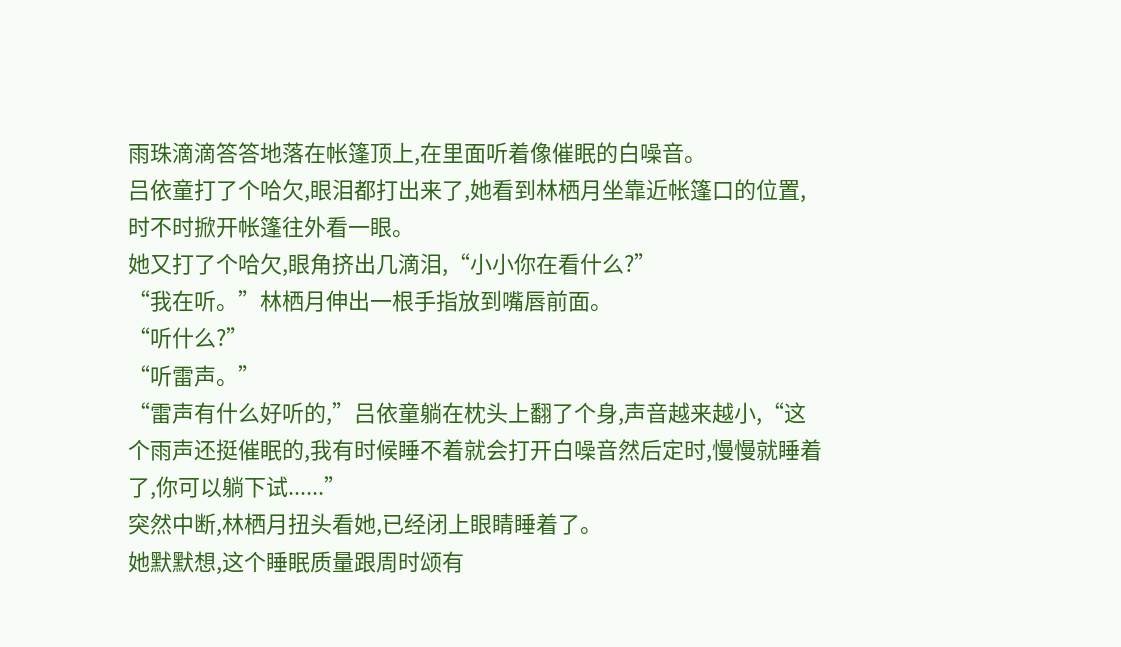雨珠滴滴答答地落在帐篷顶上,在里面听着像催眠的白噪音。
吕依童打了个哈欠,眼泪都打出来了,她看到林栖月坐靠近帐篷口的位置,时不时掀开帐篷往外看一眼。
她又打了个哈欠,眼角挤出几滴泪,“小小你在看什么?”
“我在听。”林栖月伸出一根手指放到嘴唇前面。
“听什么?”
“听雷声。”
“雷声有什么好听的,”吕依童躺在枕头上翻了个身,声音越来越小,“这个雨声还挺催眠的,我有时候睡不着就会打开白噪音然后定时,慢慢就睡着了,你可以躺下试......”
突然中断,林栖月扭头看她,已经闭上眼睛睡着了。
她默默想,这个睡眠质量跟周时颂有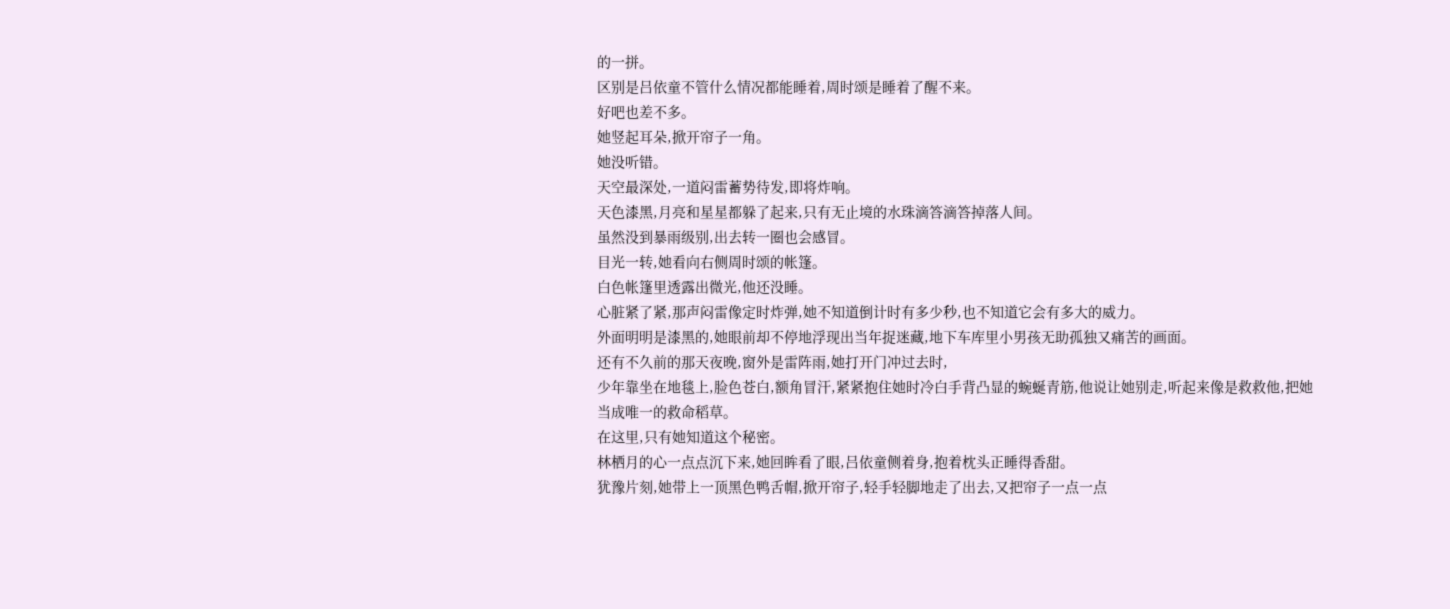的一拼。
区别是吕依童不管什么情况都能睡着,周时颂是睡着了醒不来。
好吧也差不多。
她竖起耳朵,掀开帘子一角。
她没听错。
天空最深处,一道闷雷蓄势待发,即将炸响。
天色漆黑,月亮和星星都躲了起来,只有无止境的水珠滴答滴答掉落人间。
虽然没到暴雨级别,出去转一圈也会感冒。
目光一转,她看向右侧周时颂的帐篷。
白色帐篷里透露出微光,他还没睡。
心脏紧了紧,那声闷雷像定时炸弹,她不知道倒计时有多少秒,也不知道它会有多大的威力。
外面明明是漆黑的,她眼前却不停地浮现出当年捉迷藏,地下车库里小男孩无助孤独又痛苦的画面。
还有不久前的那天夜晚,窗外是雷阵雨,她打开门冲过去时,
少年靠坐在地毯上,脸色苍白,额角冒汗,紧紧抱住她时冷白手背凸显的蜿蜒青筋,他说让她别走,听起来像是救救他,把她当成唯一的救命稻草。
在这里,只有她知道这个秘密。
林栖月的心一点点沉下来,她回眸看了眼,吕依童侧着身,抱着枕头正睡得香甜。
犹豫片刻,她带上一顶黑色鸭舌帽,掀开帘子,轻手轻脚地走了出去,又把帘子一点一点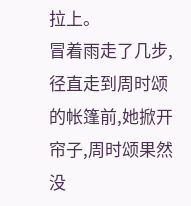拉上。
冒着雨走了几步,径直走到周时颂的帐篷前,她掀开帘子,周时颂果然没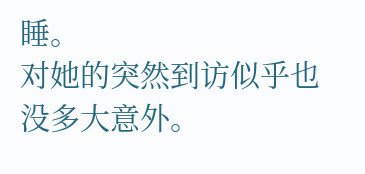睡。
对她的突然到访似乎也没多大意外。